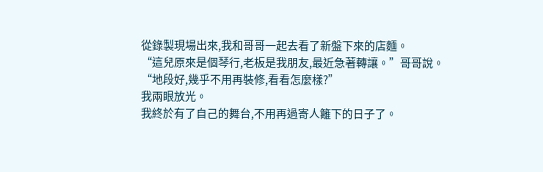從錄製現場出來,我和哥哥一起去看了新盤下來的店麵。
“這兒原來是個琴行,老板是我朋友,最近急著轉讓。”哥哥說。
“地段好,幾乎不用再裝修,看看怎麼樣?”
我兩眼放光。
我終於有了自己的舞台,不用再過寄人籬下的日子了。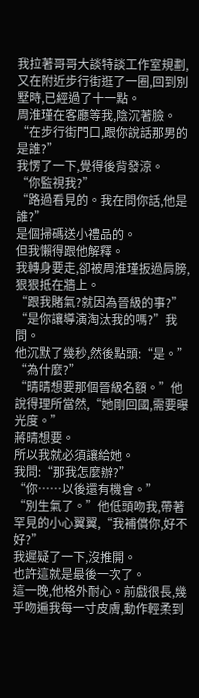我拉著哥哥大談特談工作室規劃,又在附近步行街逛了一圈,回到別墅時,已經過了十一點。
周淮瑾在客廳等我,陰沉著臉。
“在步行街門口,跟你說話那男的是誰?”
我愣了一下,覺得後背發涼。
“你監視我?”
“路過看見的。我在問你話,他是誰?”
是個掃碼送小禮品的。
但我懶得跟他解釋。
我轉身要走,卻被周淮瑾扳過肩膀,狠狠抵在牆上。
“跟我賭氣?就因為晉級的事?”
“是你讓導演淘汰我的嗎?”我問。
他沉默了幾秒,然後點頭:“是。”
“為什麼?”
“晴晴想要那個晉級名額。”他說得理所當然,“她剛回國,需要曝光度。”
蔣晴想要。
所以我就必須讓給她。
我問:“那我怎麼辦?”
“你……以後還有機會。”
“別生氣了。”他低頭吻我,帶著罕見的小心翼翼,“我補償你,好不好?”
我遲疑了一下,沒推開。
也許這就是最後一次了。
這一晚,他格外耐心。前戲很長,幾乎吻遍我每一寸皮膚,動作輕柔到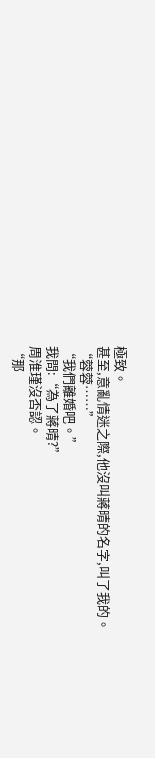極致。
甚至,意亂情迷之際,他沒叫蔣晴的名字,叫了我的。
“蓉蓉……”
“我們離婚吧。”
我問:“為了蔣晴?”
周淮瑾沒否認。
“那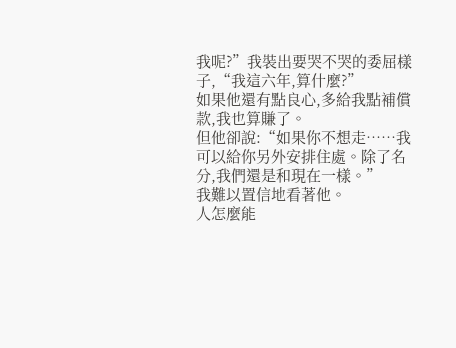我呢?”我裝出要哭不哭的委屈樣子,“我這六年,算什麼?”
如果他還有點良心,多給我點補償款,我也算賺了。
但他卻說:“如果你不想走……我可以給你另外安排住處。除了名分,我們還是和現在一樣。”
我難以置信地看著他。
人怎麼能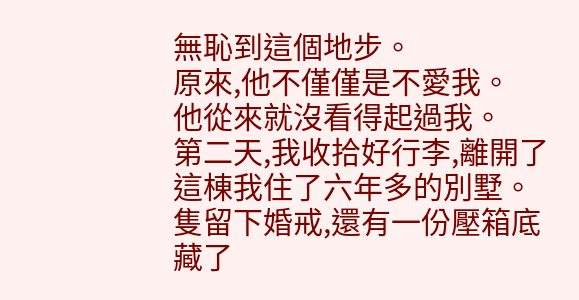無恥到這個地步。
原來,他不僅僅是不愛我。
他從來就沒看得起過我。
第二天,我收拾好行李,離開了這棟我住了六年多的別墅。
隻留下婚戒,還有一份壓箱底藏了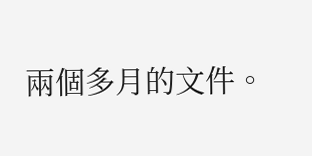兩個多月的文件。